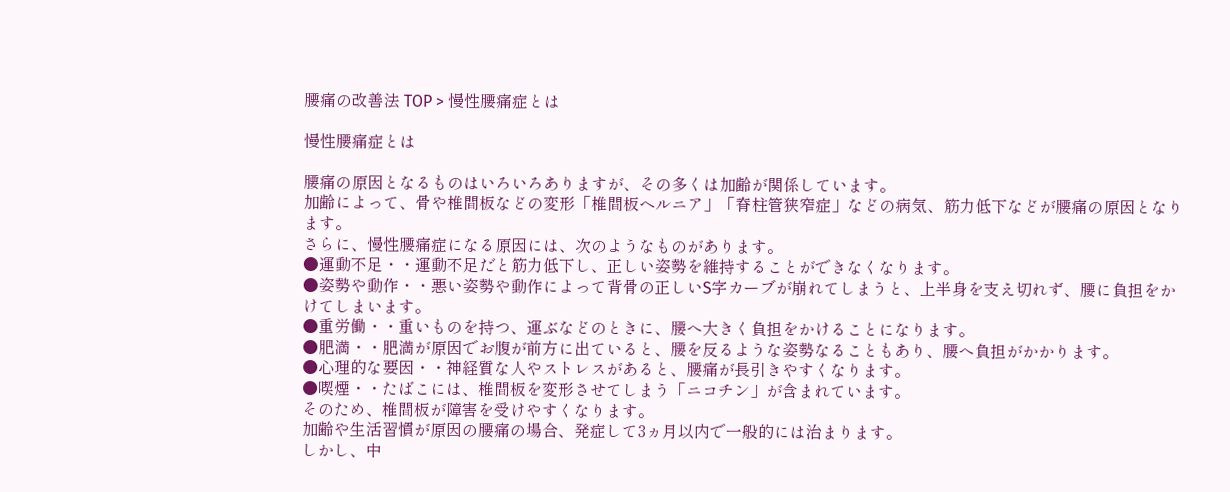腰痛の改善法 TOP > 慢性腰痛症とは

慢性腰痛症とは

腰痛の原因となるものはいろいろありますが、その多くは加齢が関係しています。
加齢によって、骨や椎間板などの変形「椎間板ヘルニア」「脊柱管狭窄症」などの病気、筋力低下などが腰痛の原因となります。
さらに、慢性腰痛症になる原因には、次のようなものがあります。
●運動不足・・運動不足だと筋力低下し、正しい姿勢を維持することができなくなります。
●姿勢や動作・・悪い姿勢や動作によって背骨の正しいS字カーブが崩れてしまうと、上半身を支え切れず、腰に負担をかけてしまいます。
●重労働・・重いものを持つ、運ぶなどのときに、腰へ大きく負担をかけることになります。
●肥満・・肥満が原因でお腹が前方に出ていると、腰を反るような姿勢なることもあり、腰へ負担がかかります。
●心理的な要因・・神経質な人やストレスがあると、腰痛が長引きやすくなります。
●喫煙・・たばこには、椎間板を変形させてしまう「ニコチン」が含まれています。
そのため、椎間板が障害を受けやすくなります。
加齢や生活習慣が原因の腰痛の場合、発症して3ヵ月以内で一般的には治まります。
しかし、中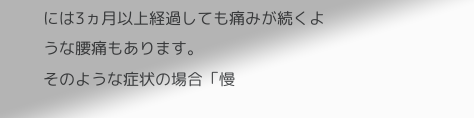には3ヵ月以上経過しても痛みが続くような腰痛もあります。
そのような症状の場合「慢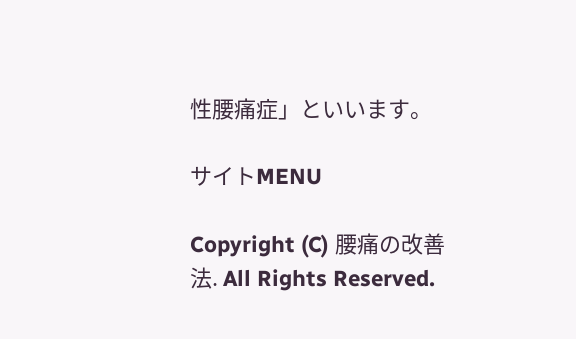性腰痛症」といいます。

サイトMENU

Copyright (C) 腰痛の改善法. All Rights Reserved.